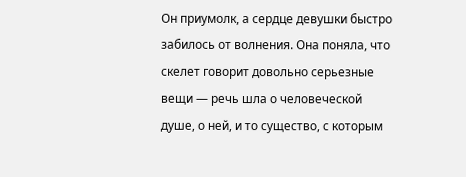Он приумолк, а сердце девушки быстро забилось от волнения. Она поняла, что скелет говорит довольно серьезные вещи — речь шла о человеческой душе, о ней, и то существо, с которым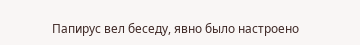Папирус вел беседу, явно было настроено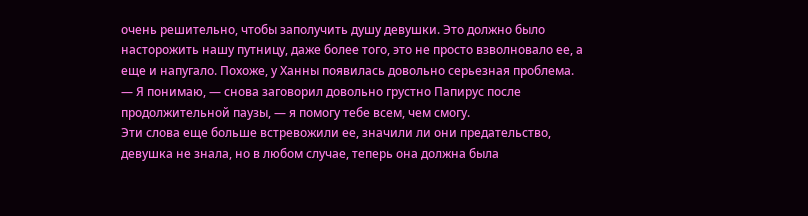очень решительно, чтобы заполучить душу девушки. Это должно было насторожить нашу путницу, даже более того, это не просто взволновало ее, а еще и напугало. Похоже, у Ханны появилась довольно серьезная проблема.
— Я понимаю, — снова заговорил довольно грустно Папирус после продолжительной паузы, — я помогу тебе всем, чем смогу.
Эти слова еще больше встревожили ее, значили ли они предательство, девушка не знала, но в любом случае, теперь она должна была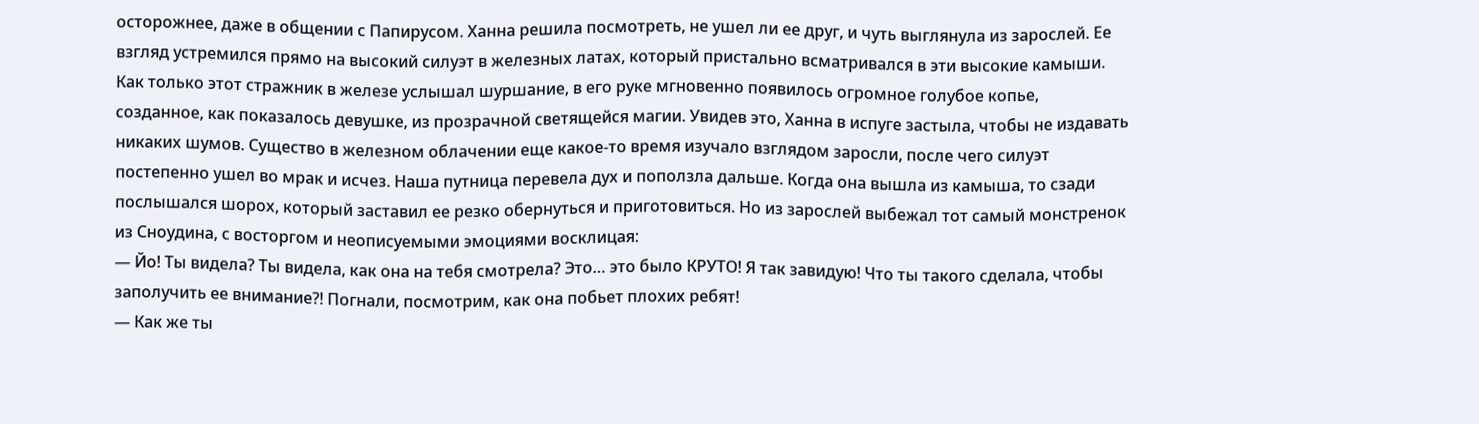осторожнее, даже в общении с Папирусом. Ханна решила посмотреть, не ушел ли ее друг, и чуть выглянула из зарослей. Ее взгляд устремился прямо на высокий силуэт в железных латах, который пристально всматривался в эти высокие камыши. Как только этот стражник в железе услышал шуршание, в его руке мгновенно появилось огромное голубое копье, созданное, как показалось девушке, из прозрачной светящейся магии. Увидев это, Ханна в испуге застыла, чтобы не издавать никаких шумов. Существо в железном облачении еще какое-то время изучало взглядом заросли, после чего силуэт постепенно ушел во мрак и исчез. Наша путница перевела дух и поползла дальше. Когда она вышла из камыша, то сзади послышался шорох, который заставил ее резко обернуться и приготовиться. Но из зарослей выбежал тот самый монстренок из Сноудина, с восторгом и неописуемыми эмоциями восклицая:
— Йо! Ты видела? Ты видела, как она на тебя смотрела? Это… это было КРУТО! Я так завидую! Что ты такого сделала, чтобы заполучить ее внимание?! Погнали, посмотрим, как она побьет плохих ребят!
— Как же ты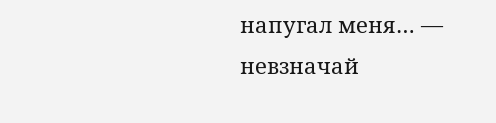напугал меня… — невзначай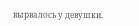вырвалось у девушки.